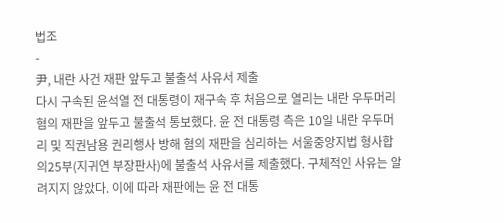법조
-
尹, 내란 사건 재판 앞두고 불출석 사유서 제출
다시 구속된 윤석열 전 대통령이 재구속 후 처음으로 열리는 내란 우두머리 혐의 재판을 앞두고 불출석 통보했다. 윤 전 대통령 측은 10일 내란 우두머리 및 직권남용 권리행사 방해 혐의 재판을 심리하는 서울중앙지법 형사합의25부(지귀연 부장판사)에 불출석 사유서를 제출했다. 구체적인 사유는 알려지지 않았다. 이에 따라 재판에는 윤 전 대통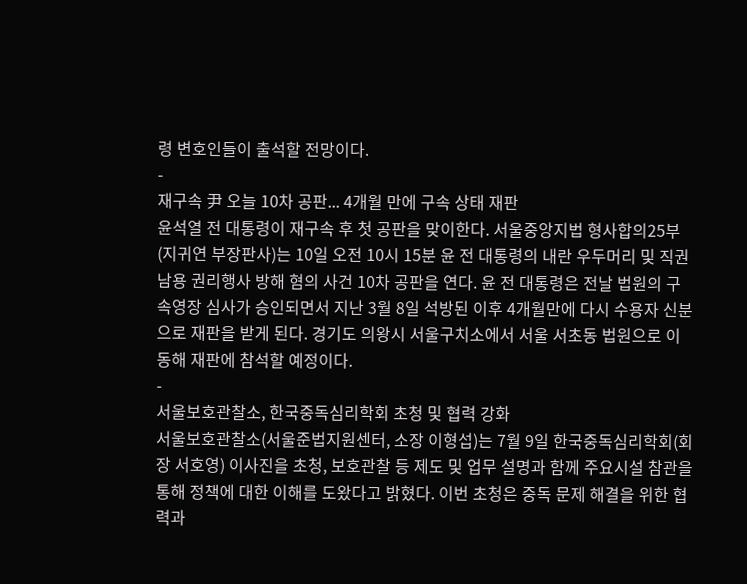령 변호인들이 출석할 전망이다.
-
재구속 尹 오늘 10차 공판... 4개월 만에 구속 상태 재판
윤석열 전 대통령이 재구속 후 첫 공판을 맞이한다. 서울중앙지법 형사합의25부(지귀연 부장판사)는 10일 오전 10시 15분 윤 전 대통령의 내란 우두머리 및 직권남용 권리행사 방해 혐의 사건 10차 공판을 연다. 윤 전 대통령은 전날 법원의 구속영장 심사가 승인되면서 지난 3월 8일 석방된 이후 4개월만에 다시 수용자 신분으로 재판을 받게 된다. 경기도 의왕시 서울구치소에서 서울 서초동 법원으로 이동해 재판에 참석할 예정이다.
-
서울보호관찰소, 한국중독심리학회 초청 및 협력 강화
서울보호관찰소(서울준법지원센터, 소장 이형섭)는 7월 9일 한국중독심리학회(회장 서호영) 이사진을 초청, 보호관찰 등 제도 및 업무 설명과 함께 주요시설 참관을 통해 정책에 대한 이해를 도왔다고 밝혔다. 이번 초청은 중독 문제 해결을 위한 협력과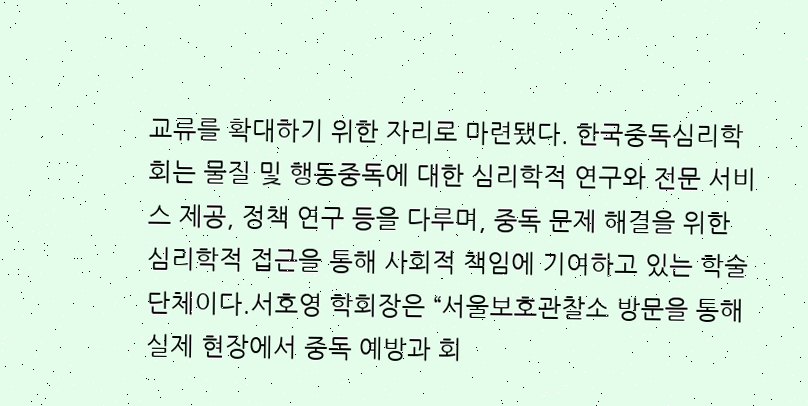교류를 확대하기 위한 자리로 마련됐다. 한국중독심리학회는 물질 및 행동중독에 대한 심리학적 연구와 전문 서비스 제공, 정책 연구 등을 다루며, 중독 문제 해결을 위한 심리학적 접근을 통해 사회적 책임에 기여하고 있는 학술단체이다.서호영 학회장은 “서울보호관찰소 방문을 통해 실제 현장에서 중독 예방과 회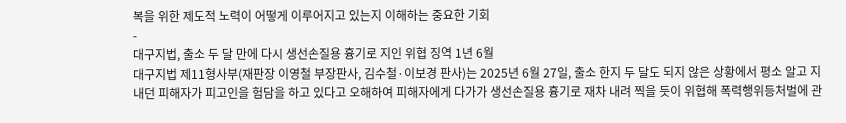복을 위한 제도적 노력이 어떻게 이루어지고 있는지 이해하는 중요한 기회
-
대구지법, 출소 두 달 만에 다시 생선손질용 흉기로 지인 위협 징역 1년 6월
대구지법 제11형사부(재판장 이영철 부장판사, 김수철·이보경 판사)는 2025년 6월 27일, 출소 한지 두 달도 되지 않은 상황에서 평소 알고 지내던 피해자가 피고인을 험담을 하고 있다고 오해하여 피해자에게 다가가 생선손질용 흉기로 재차 내려 찍을 듯이 위협해 폭력행위등처벌에 관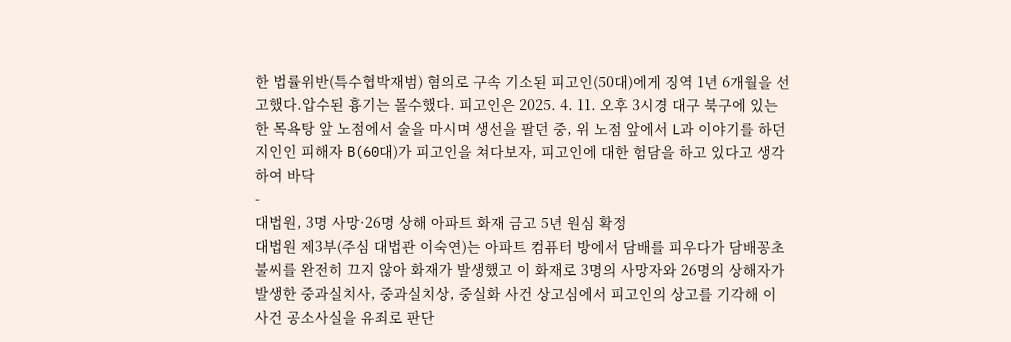한 법률위반(특수협박재범) 혐의로 구속 기소된 피고인(50대)에게 징역 1년 6개월을 선고했다.압수된 흉기는 몰수했다. 피고인은 2025. 4. 11. 오후 3시경 대구 북구에 있는 한 목욕탕 앞 노점에서 술을 마시며 생선을 팔던 중, 위 노점 앞에서 L과 이야기를 하던 지인인 피해자 B(60대)가 피고인을 쳐다보자, 피고인에 대한 험담을 하고 있다고 생각하여 바닥
-
대법원, 3명 사망·26명 상해 아파트 화재 금고 5년 원심 확정
대법원 제3부(주심 대법관 이숙연)는 아파트 컴퓨터 방에서 담배를 피우다가 담배꽁초 불씨를 완전히 끄지 않아 화재가 발생했고 이 화재로 3명의 사망자와 26명의 상해자가 발생한 중과실치사, 중과실치상, 중실화 사건 상고심에서 피고인의 상고를 기각해 이 사건 공소사실을 유죄로 판단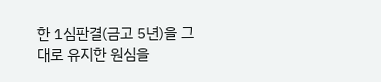한 1심판결(금고 5년)을 그대로 유지한 원심을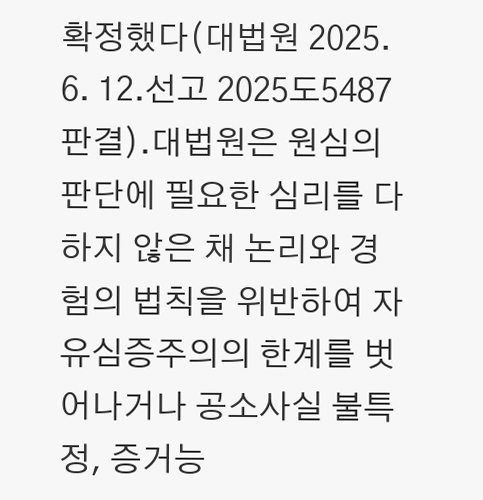확정했다(대법원 2025. 6. 12.선고 2025도5487 판결).대법원은 원심의 판단에 필요한 심리를 다하지 않은 채 논리와 경험의 법칙을 위반하여 자유심증주의의 한계를 벗어나거나 공소사실 불특정, 증거능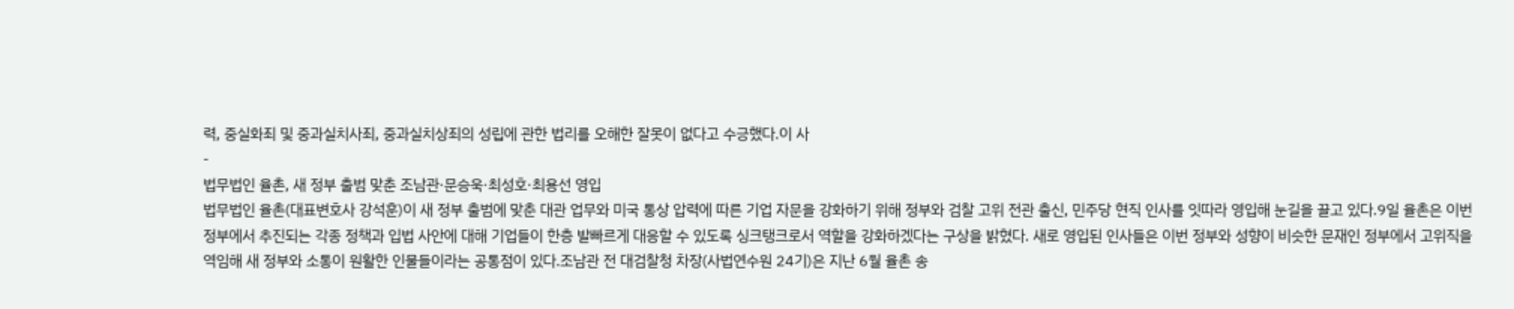력, 중실화죄 및 중과실치사죄, 중과실치상죄의 성립에 관한 법리를 오해한 잘못이 없다고 수긍했다.이 사
-
법무법인 율촌, 새 정부 출범 맞춘 조남관·문승욱·최성호·최용선 영입
법무법인 율촌(대표변호사 강석훈)이 새 정부 출범에 맞춘 대관 업무와 미국 통상 압력에 따른 기업 자문을 강화하기 위해 정부와 검찰 고위 전관 출신, 민주당 현직 인사를 잇따라 영입해 눈길을 끌고 있다.9일 율촌은 이번 정부에서 추진되는 각종 정책과 입법 사안에 대해 기업들이 한층 발빠르게 대응할 수 있도록 싱크탱크로서 역할을 강화하겠다는 구상을 밝혔다. 새로 영입된 인사들은 이번 정부와 성향이 비슷한 문재인 정부에서 고위직을 역임해 새 정부와 소통이 원활한 인물들이라는 공통점이 있다.조남관 전 대검찰청 차장(사법연수원 24기)은 지난 6월 율촌 송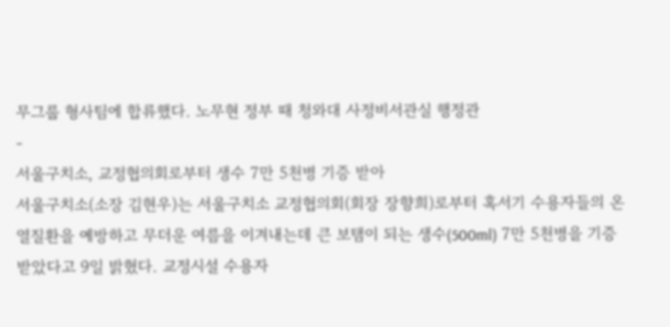무그룹 형사팀에 합류했다. 노무현 정부 때 청와대 사정비서관실 행정관
-
서울구치소, 교정협의회로부터 생수 7만 5천병 기증 받아
서울구치소(소장 김현우)는 서울구치소 교정협의회(회장 장향희)로부터 혹서기 수용자들의 온열질환을 예방하고 무더운 여름을 이겨내는데 큰 보탬이 되는 생수(500ml) 7만 5천병을 기증 받았다고 9일 밝혔다. 교정시설 수용자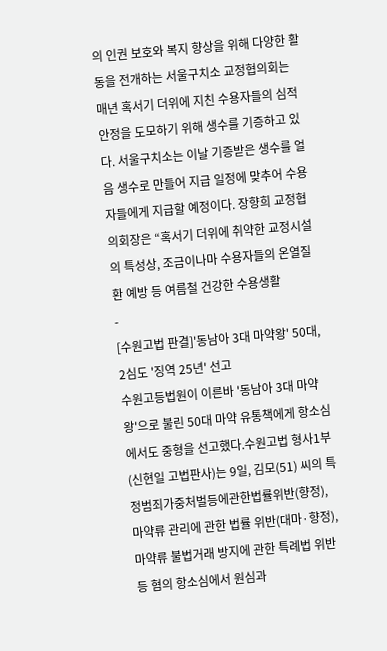의 인권 보호와 복지 향상을 위해 다양한 활동을 전개하는 서울구치소 교정협의회는 매년 혹서기 더위에 지친 수용자들의 심적 안정을 도모하기 위해 생수를 기증하고 있다. 서울구치소는 이날 기증받은 생수를 얼음 생수로 만들어 지급 일정에 맞추어 수용자들에게 지급할 예정이다. 장향희 교정협의회장은 “혹서기 더위에 취약한 교정시설의 특성상, 조금이나마 수용자들의 온열질환 예방 등 여름철 건강한 수용생활
-
[수원고법 판결]'동남아 3대 마약왕' 50대, 2심도 '징역 25년' 선고
수원고등법원이 이른바 '동남아 3대 마약왕'으로 불린 50대 마약 유통책에게 항소심에서도 중형을 선고했다.수원고법 형사1부(신현일 고법판사)는 9일, 김모(51) 씨의 특정범죄가중처벌등에관한법률위반(향정), 마약류 관리에 관한 법률 위반(대마·향정), 마약류 불법거래 방지에 관한 특례법 위반 등 혐의 항소심에서 원심과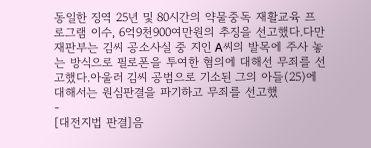동일한 징역 25년 및 80시간의 약물중독 재활교육 프로그램 이수, 6억9천900여만원의 추징을 선고했다.다만 재판부는 김씨 공소사실 중 지인 A씨의 발목에 주사 놓는 방식으로 필로폰을 투여한 혐의에 대해선 무죄를 선고했다.아울러 김씨 공범으로 기소된 그의 아들(25)에 대해서는 원심판결을 파기하고 무죄를 선고했
-
[대전지법 판결]음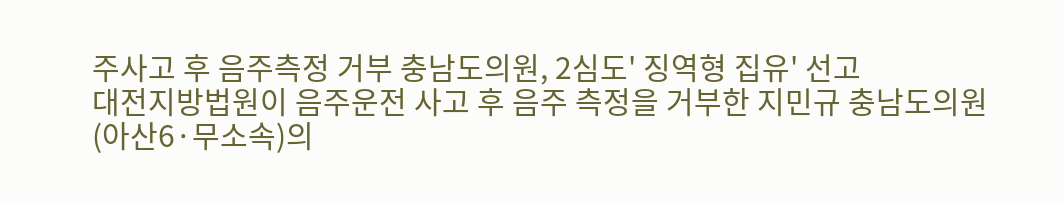주사고 후 음주측정 거부 충남도의원, 2심도' 징역형 집유' 선고
대전지방법원이 음주운전 사고 후 음주 측정을 거부한 지민규 충남도의원(아산6·무소속)의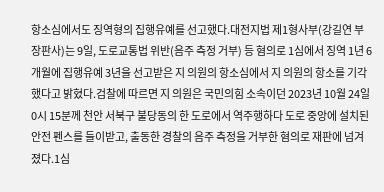항소심에서도 징역형의 집행유예를 선고했다.대전지법 제1형사부(강길연 부장판사)는 9일, 도로교통법 위반(음주 측정 거부) 등 혐의로 1심에서 징역 1년 6개월에 집행유예 3년을 선고받은 지 의원의 항소심에서 지 의원의 항소를 기각했다고 밝혔다.검찰에 따르면 지 의원은 국민의힘 소속이던 2023년 10월 24일 0시 15분께 천안 서북구 불당동의 한 도로에서 역주행하다 도로 중앙에 설치된 안전 펜스를 들이받고, 출동한 경찰의 음주 측정을 거부한 혐의로 재판에 넘겨졌다.1심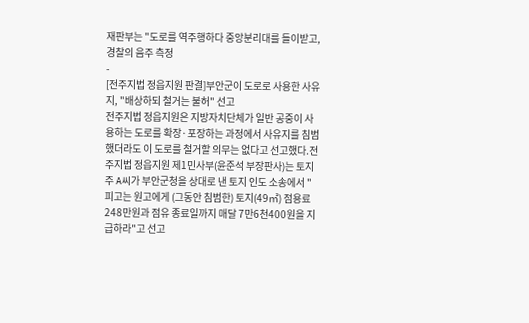재판부는 "도로를 역주행하다 중앙분리대를 들이받고, 경찰의 음주 측정
-
[전주지법 정읍지원 판결]부안군이 도로로 사용한 사유지, "배상하되 철거는 불허" 선고
전주지법 정읍지원은 지방자치단체가 일반 공중이 사용하는 도로를 확장·포장하는 과정에서 사유지를 침범했더라도 이 도로를 철거할 의무는 없다고 선고했다.전주지법 정읍지원 제1민사부(윤준석 부장판사)는 토지주 A씨가 부안군청을 상대로 낸 토지 인도 소송에서 "피고는 원고에게 (그동안 침범한) 토지(49㎡) 점용료 248만원과 점유 종료일까지 매달 7만6천400원을 지급하라"고 선고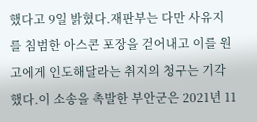했다고 9일 밝혔다.재판부는 다만 사유지를 침범한 아스콘 포장을 걷어내고 이를 원고에게 인도해달라는 취지의 청구는 기각했다.이 소송을 촉발한 부안군은 2021년 11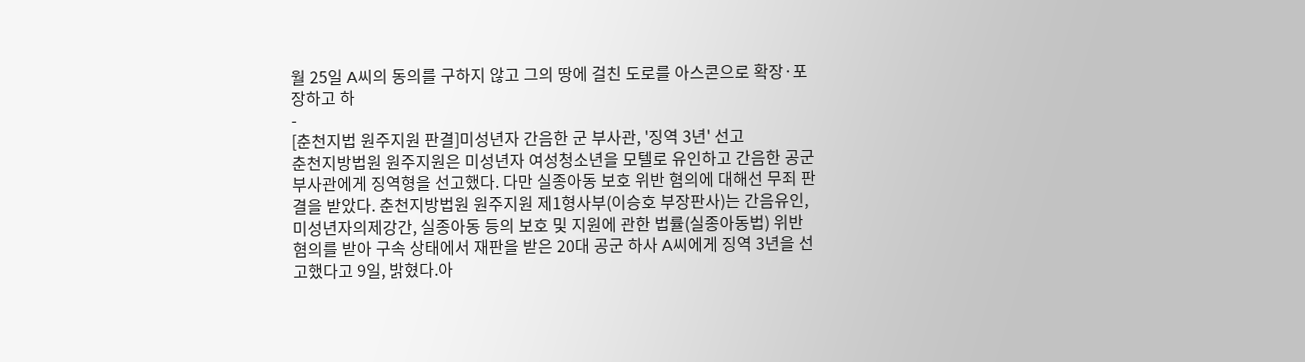월 25일 A씨의 동의를 구하지 않고 그의 땅에 걸친 도로를 아스콘으로 확장·포장하고 하
-
[춘천지법 원주지원 판결]미성년자 간음한 군 부사관, '징역 3년' 선고
춘천지방법원 원주지원은 미성년자 여성청소년을 모텔로 유인하고 간음한 공군 부사관에게 징역형을 선고했다. 다만 실종아동 보호 위반 혐의에 대해선 무죄 판결을 받았다. 춘천지방법원 원주지원 제1형사부(이승호 부장판사)는 간음유인, 미성년자의제강간, 실종아동 등의 보호 및 지원에 관한 법률(실종아동법) 위반 혐의를 받아 구속 상태에서 재판을 받은 20대 공군 하사 A씨에게 징역 3년을 선고했다고 9일, 밝혔다.아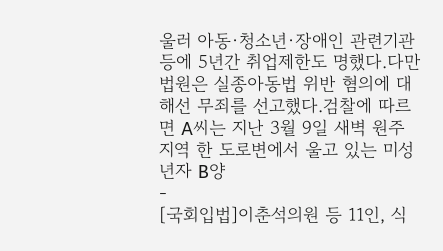울러 아동·청소년·장애인 관련기관 등에 5년간 취업제한도 명했다.다만 법원은 실종아동법 위반 혐의에 대해선 무죄를 선고했다.검찰에 따르면 A씨는 지난 3월 9일 새벽 원주 지역 한 도로변에서 울고 있는 미성년자 B양
-
[국회입법]이춘석의원 등 11인, 식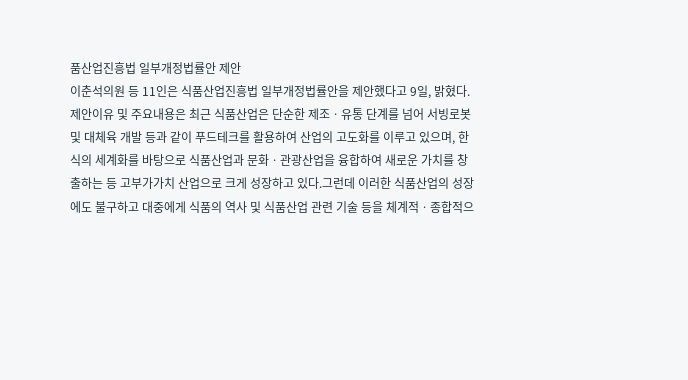품산업진흥법 일부개정법률안 제안
이춘석의원 등 11인은 식품산업진흥법 일부개정법률안을 제안했다고 9일, 밝혔다.제안이유 및 주요내용은 최근 식품산업은 단순한 제조ㆍ유통 단계를 넘어 서빙로봇 및 대체육 개발 등과 같이 푸드테크를 활용하여 산업의 고도화를 이루고 있으며, 한식의 세계화를 바탕으로 식품산업과 문화ㆍ관광산업을 융합하여 새로운 가치를 창출하는 등 고부가가치 산업으로 크게 성장하고 있다.그런데 이러한 식품산업의 성장에도 불구하고 대중에게 식품의 역사 및 식품산업 관련 기술 등을 체계적ㆍ종합적으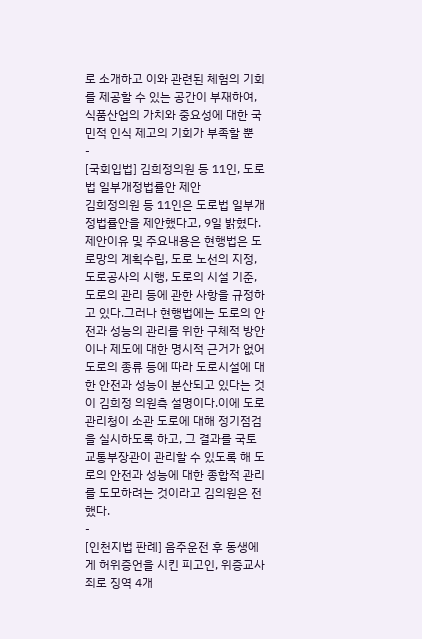로 소개하고 이와 관련된 체험의 기회를 제공할 수 있는 공간이 부재하여, 식품산업의 가치와 중요성에 대한 국민적 인식 제고의 기회가 부족할 뿐
-
[국회입법] 김희정의원 등 11인, 도로법 일부개정법률안 제안
김희정의원 등 11인은 도로법 일부개정법률안을 제안했다고, 9일 밝혔다.제안이유 및 주요내용은 현행법은 도로망의 계획수립, 도로 노선의 지정, 도로공사의 시행, 도로의 시설 기준, 도로의 관리 등에 관한 사항을 규정하고 있다.그러나 현행법에는 도로의 안전과 성능의 관리를 위한 구체적 방안이나 제도에 대한 명시적 근거가 없어 도로의 종류 등에 따라 도로시설에 대한 안전과 성능이 분산되고 있다는 것이 김희정 의원측 설명이다.이에 도로관리청이 소관 도로에 대해 정기점검을 실시하도록 하고, 그 결과를 국토교통부장관이 관리할 수 있도록 해 도로의 안전과 성능에 대한 종합적 관리를 도모하려는 것이라고 김의원은 전했다.
-
[인천지법 판례] 음주운전 후 동생에게 허위증언을 시킨 피고인, 위증교사죄로 징역 4개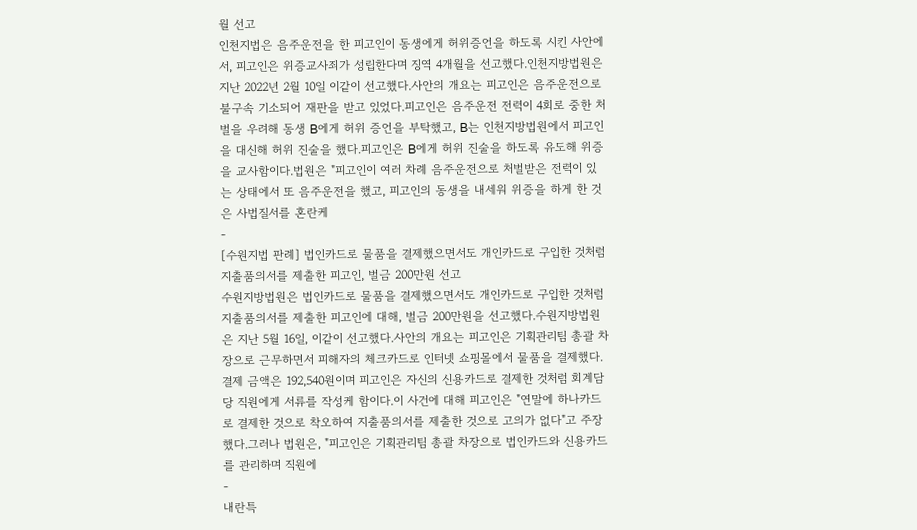월 선고
인천지법은 음주운전을 한 피고인이 동생에게 허위증언을 하도록 시킨 사안에서, 피고인은 위증교사죄가 성립한다며 징역 4개월을 선고했다.인천지방법원은 지난 2022년 2월 10일 이같이 선고했다.사안의 개요는 피고인은 음주운전으로 불구속 기소되어 재판을 받고 있었다.피고인은 음주운전 전력이 4회로 중한 처벌을 우려해 동생 B에게 허위 증언을 부탁했고, B는 인천지방법원에서 피고인을 대신해 허위 진술을 했다.피고인은 B에게 허위 진술을 하도록 유도해 위증을 교사함이다.법원은 "피고인이 여러 차례 음주운전으로 처벌받은 전력이 있는 상태에서 또 음주운전을 했고, 피고인의 동생을 내세워 위증을 하게 한 것은 사법질서를 혼란케
-
[수원지법 판례] 법인카드로 물품을 결제했으면서도 개인카드로 구입한 것처럼 지출품의서를 제출한 피고인, 벌금 200만원 선고
수원지방법원은 법인카드로 물품을 결제했으면서도 개인카드로 구입한 것처럼 지출품의서를 제출한 피고인에 대해, 벌금 200만원을 선고했다.수원지방법원은 지난 5월 16일, 이같이 선고했다.사안의 개요는 피고인은 기획관리팀 총괄 차장으로 근무하면서 피해자의 체크카드로 인터넷 쇼핑몰에서 물품을 결제했다.결제 금액은 192,540원이며 피고인은 자신의 신용카드로 결제한 것처럼 회계담당 직원에게 서류를 작성케 함이다.이 사건에 대해 피고인은 "연말에 하나카드로 결제한 것으로 착오하여 지출품의서를 제출한 것으로 고의가 없다"고 주장했다.그러나 법원은, "피고인은 기획관리팀 총괄 차장으로 법인카드와 신용카드를 관리하며 직원에
-
내란특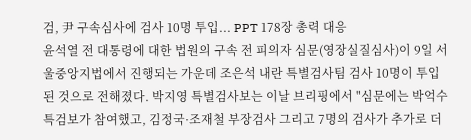검, 尹 구속심사에 검사 10명 투입... PPT 178장 총력 대응
윤석열 전 대통령에 대한 법원의 구속 전 피의자 심문(영장실질심사)이 9일 서울중앙지법에서 진행되는 가운데 조은석 내란 특별검사팀 검사 10명이 투입된 것으로 전해졌다. 박지영 특별검사보는 이날 브리핑에서 "심문에는 박억수 특검보가 참여했고, 김정국·조재철 부장검사 그리고 7명의 검사가 추가로 더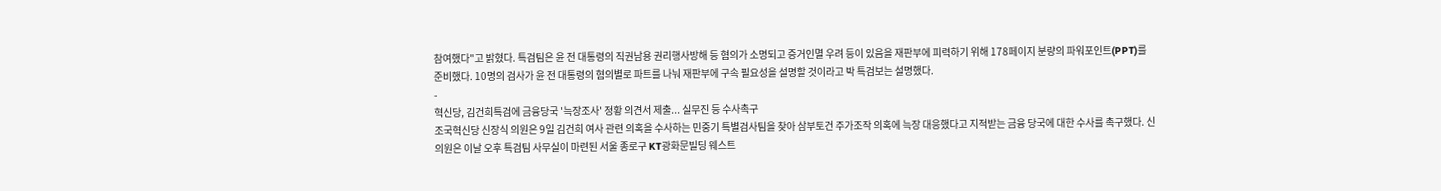참여했다"고 밝혔다. 특검팀은 윤 전 대통령의 직권남용 권리행사방해 등 혐의가 소명되고 증거인멸 우려 등이 있음을 재판부에 피력하기 위해 178페이지 분량의 파워포인트(PPT)를 준비했다. 10명의 검사가 윤 전 대통령의 혐의별로 파트를 나눠 재판부에 구속 필요성을 설명할 것이라고 박 특검보는 설명했다.
-
혁신당, 김건희특검에 금융당국 '늑장조사' 정황 의견서 제출... 실무진 등 수사촉구
조국혁신당 신장식 의원은 9일 김건희 여사 관련 의혹을 수사하는 민중기 특별검사팀을 찾아 삼부토건 주가조작 의혹에 늑장 대응했다고 지적받는 금융 당국에 대한 수사를 촉구했다. 신 의원은 이날 오후 특검팀 사무실이 마련된 서울 종로구 KT광화문빌딩 웨스트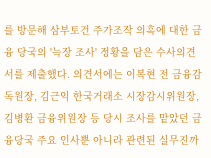를 방문해 삼부토건 주가조작 의혹에 대한 금융 당국의 '늑장 조사' 정황을 담은 수사의견서를 제출했다. 의견서에는 이복현 전 금융감독원장, 김근익 한국거래소 시장감시위원장, 김병환 금융위원장 등 당시 조사를 맡았던 금융당국 주요 인사뿐 아니라 관련된 실무진까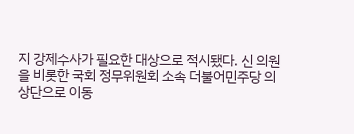지 강제수사가 필요한 대상으로 적시됐다. 신 의원을 비롯한 국회 정무위원회 소속 더불어민주당 의
상단으로 이동